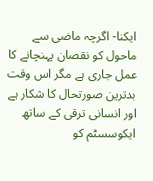ایکنا- اگرچہ ماضی سے ماحول کو نقصان پہنچانے کا عمل جاری ہے مگر اس وقت بدترین صورتحال کا شکار ہے اور انسانی ترقی کے ساتھ ایکوسسٹم کو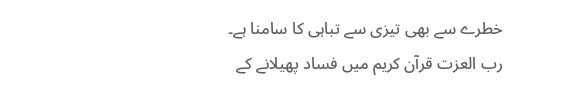خطرے سے بھی تیزی سے تباہی کا سامنا ہے۔
رب العزت قرآن کریم میں فساد پھیلانے کے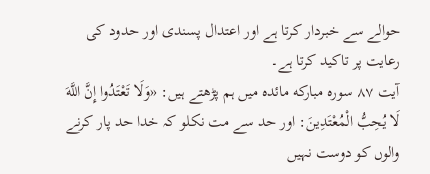حوالے سے خبردار کرتا ہے اور اعتدال پسندی اور حدود کی رعایت پر تاکید کرتا ہے۔
آیت ۸۷ سوره مبارکه مائده میں ہم پڑھتے ہیں: «وَلَا تَعْتَدُوا إِنَّ اللَّهَ لَا يُحِبُّ الْمُعْتَدِينَ: اور حد سے مت نکلو کہ خدا حد پار کرنے والوں کو دوست نہیں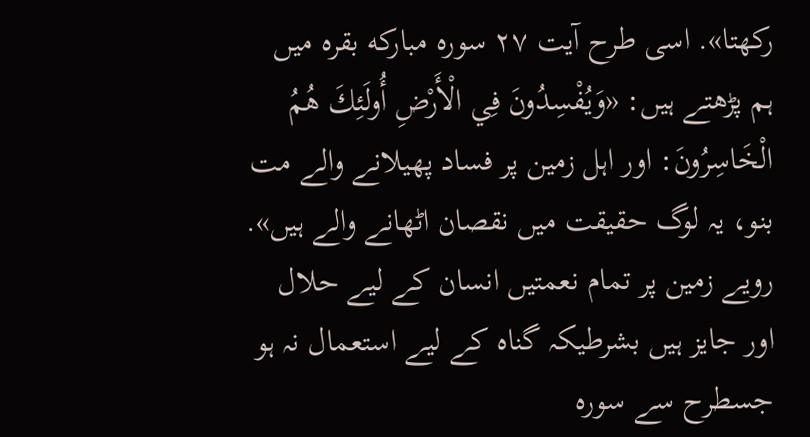رکھتا». اسی طرح آیت ۲۷ سوره مبارکه بقره میں ہم پڑھتے ہیں: «وَيُفْسِدُونَ فِي الْأَرْضِ أُولَئِكَ هُمُ الْخَاسِرُونَ: اور اہل زمین پر فساد پھیلانے والے مت بنو، یہ لوگ حقیقت میں نقصان اٹھانے والے ہیں».
رویے زمین پر تمام نعمتیں انسان کے لیے حلال اور جایز ہیں بشرطیکہ گناہ کے لیے استعمال نہ ہو جسطرح سے سورہ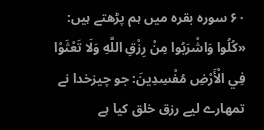۶۰ سوره بقره میں ہم پڑھتے ہیں: «كُلُوا وَاشْرَبُوا مِنْ رِزْقِ اللَّهِ وَلَا تَعْثَوْا فِي الْأَرْضِ مُفْسِدِينَ: جو چیزخدا نے تمھارے لیے رزق خلق کیا ہے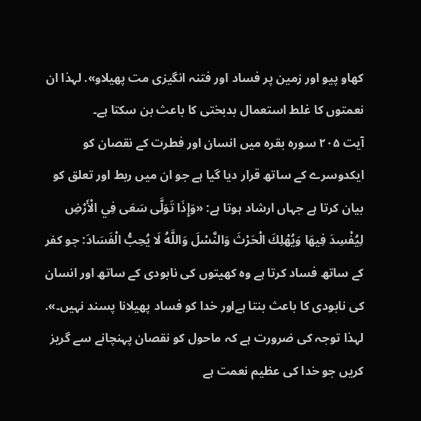کھاو پیو اور زمین پر فساد اور فتنہ انگیزی مت پھیلاو». لہذا ان نعمتوں کا غلط استعمال بدبختی کا باعث بن سکتا ہے۔
آیت ۲۰۵ سوره بقره میں انسان اور فطرت کے نقصان کو ایکدوسرے کے ساتھ قرار دیا گیا ہے جو ان میں ربط اور تعلق کو بیان کرتا ہے جہاں ارشاد ہوتا ہے: «وَإِذَا تَوَلَّى سَعَى فِي الْأَرْضِ لِيُفْسِدَ فِيهَا وَيُهْلِكَ الْحَرْثَ وَالنَّسْلَ وَاللَّهُ لَا يُحِبُّ الْفَسَادَ: جو کفر کے ساتھ فساد کرتا ہے وہ کھیتوں کی نابودی کے ساتھ اور انسان کی نابودی کا باعث بنتا ہےاور خدا کو فساد پھیلانا پسند نہیں۔».
لہذا توجہ کی ضرورت ہے کہ ماحول کو نقصان پہنچانے سے گریز کریں جو خدا کی عظیم نعمت ہے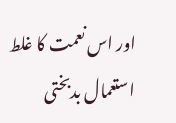اور اس نعمت کا غلط استعمال بدبختی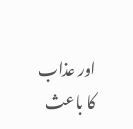اور عذاب کا باعث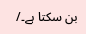بن سکتا ہے۔/